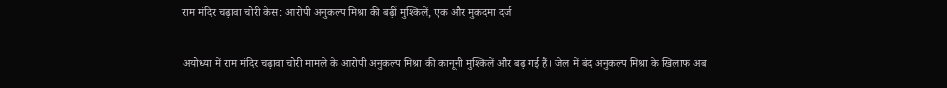राम मंदिर चढ़ावा चोरी केस: आरोपी अनुकल्प मिश्रा की बढ़ीं मुश्किलें, एक और मुकदमा दर्ज

अयोध्या में राम मंदिर चढ़ावा चोरी मामले के आरोपी अनुकल्प मिश्रा की कानूनी मुश्किलें और बढ़ गई हैं। जेल में बंद अनुकल्प मिश्रा के खिलाफ अब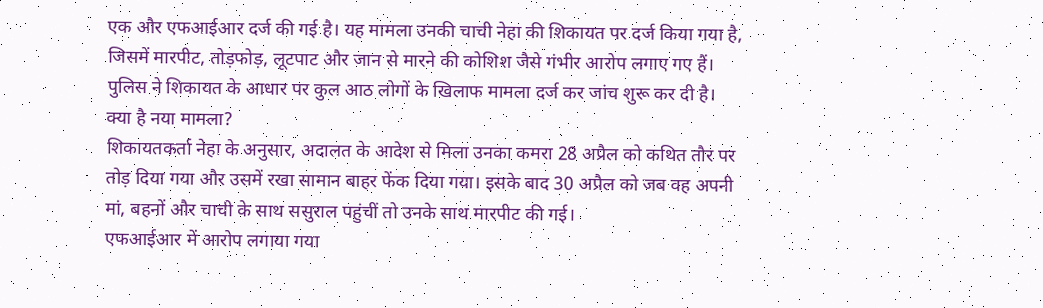एक और एफआईआर दर्ज की गई है। यह मामला उनकी चाची नेहा की शिकायत पर दर्ज किया गया है, जिसमें मारपीट, तोड़फोड़, लूटपाट और जान से मारने की कोशिश जैसे गंभीर आरोप लगाए गए हैं। पुलिस ने शिकायत के आधार पर कुल आठ लोगों के खिलाफ मामला दर्ज कर जांच शुरू कर दी है।
क्या है नया मामला?
शिकायतकर्ता नेहा के अनुसार, अदालत के आदेश से मिला उनका कमरा 28 अप्रैल को कथित तौर पर तोड़ दिया गया और उसमें रखा सामान बाहर फेंक दिया गया। इसके बाद 30 अप्रैल को जब वह अपनी मां, बहनों और चाची के साथ ससुराल पहुंचीं तो उनके साथ मारपीट की गई।
एफआईआर में आरोप लगाया गया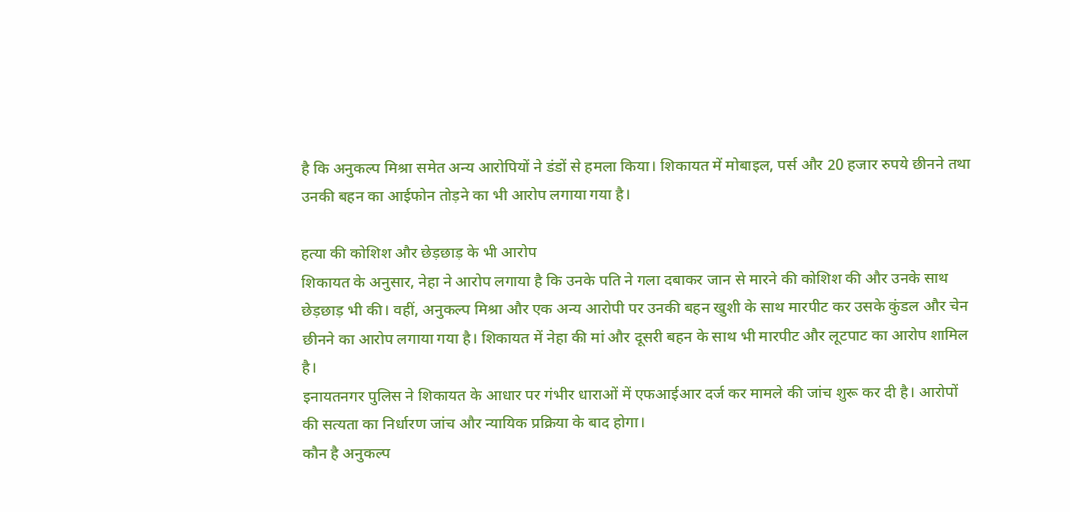है कि अनुकल्प मिश्रा समेत अन्य आरोपियों ने डंडों से हमला किया। शिकायत में मोबाइल, पर्स और 20 हजार रुपये छीनने तथा उनकी बहन का आईफोन तोड़ने का भी आरोप लगाया गया है।

हत्या की कोशिश और छेड़छाड़ के भी आरोप
शिकायत के अनुसार, नेहा ने आरोप लगाया है कि उनके पति ने गला दबाकर जान से मारने की कोशिश की और उनके साथ छेड़छाड़ भी की। वहीं, अनुकल्प मिश्रा और एक अन्य आरोपी पर उनकी बहन खुशी के साथ मारपीट कर उसके कुंडल और चेन छीनने का आरोप लगाया गया है। शिकायत में नेहा की मां और दूसरी बहन के साथ भी मारपीट और लूटपाट का आरोप शामिल है।
इनायतनगर पुलिस ने शिकायत के आधार पर गंभीर धाराओं में एफआईआर दर्ज कर मामले की जांच शुरू कर दी है। आरोपों की सत्यता का निर्धारण जांच और न्यायिक प्रक्रिया के बाद होगा।
कौन है अनुकल्प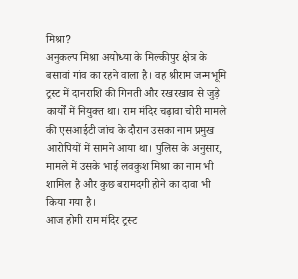मिश्रा?
अनुकल्प मिश्रा अयोध्या के मिल्कीपुर क्षेत्र के बसावां गांव का रहने वाला है। वह श्रीराम जन्मभूमि ट्रस्ट में दानराशि की गिनती और रखरखाव से जुड़े कार्यों में नियुक्त था। राम मंदिर चढ़ावा चोरी मामले की एसआईटी जांच के दौरान उसका नाम प्रमुख आरोपियों में सामने आया था। पुलिस के अनुसार, मामले में उसके भाई लवकुश मिश्रा का नाम भी शामिल है और कुछ बरामदगी होने का दावा भी किया गया है।
आज होगी राम मंदिर ट्रस्ट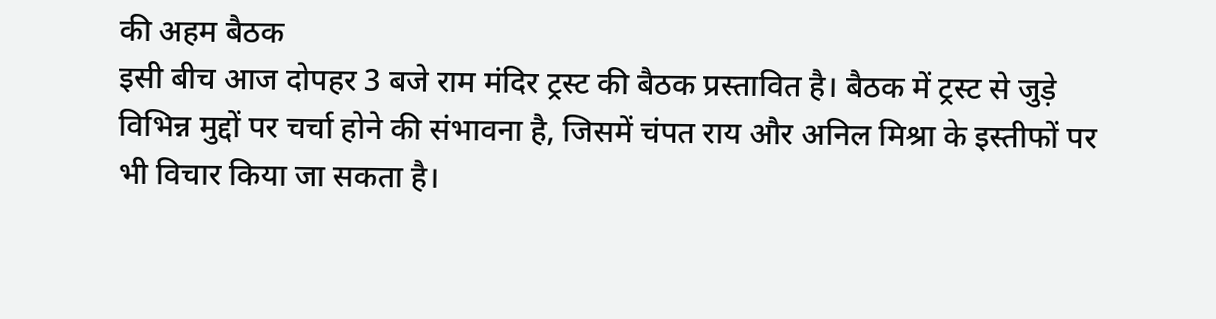की अहम बैठक
इसी बीच आज दोपहर 3 बजे राम मंदिर ट्रस्ट की बैठक प्रस्तावित है। बैठक में ट्रस्ट से जुड़े विभिन्न मुद्दों पर चर्चा होने की संभावना है, जिसमें चंपत राय और अनिल मिश्रा के इस्तीफों पर भी विचार किया जा सकता है।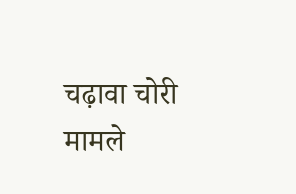चढ़ावा चोरी मामले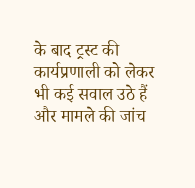के बाद ट्रस्ट की कार्यप्रणाली को लेकर भी कई सवाल उठे हैं और मामले की जांच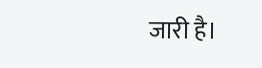जारी है।